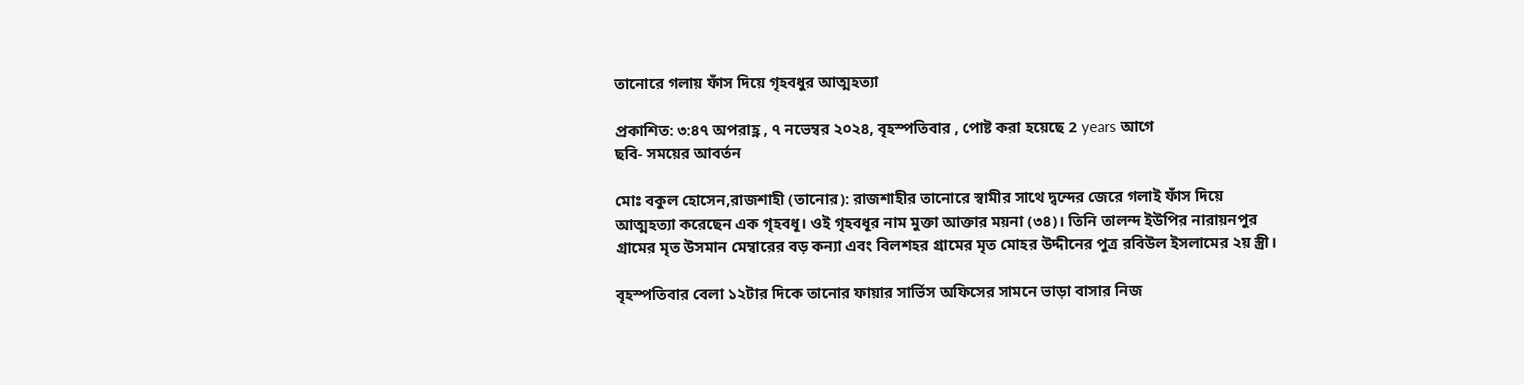তানোরে গলায় ফাঁস দিয়ে গৃহবধুর আত্মহত্যা

প্রকাশিত: ৩:৪৭ অপরাহ্ণ , ৭ নভেম্বর ২০২৪, বৃহস্পতিবার , পোষ্ট করা হয়েছে 2 years আগে
ছবি- সময়ের আবর্তন

মোঃ বকুল হোসেন,রাজশাহী (তানোর): রাজশাহীর তানোরে স্বামীর সাথে দ্বন্দের জেরে গলাই ফাঁস দিয়ে আত্মহত্যা করেছেন এক গৃহবধূ। ওই গৃহবধূর নাম মুক্তা আক্তার ময়না (৩৪)। তিনি তালন্দ ইউপির নারায়নপুর গ্রামের মৃত উসমান মেম্বারের বড় কন্যা এবং বিলশহর গ্রামের মৃত মোহর উদ্দীনের পুত্র রবিউল ইসলামের ২য় স্ত্রী।

বৃহস্পতিবার বেলা ১২টার দিকে তানোর ফায়ার সার্ভিস অফিসের সামনে ভাড়া বাসার নিজ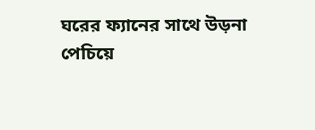ঘরের ফ্যানের সাথে উড়না পেচিয়ে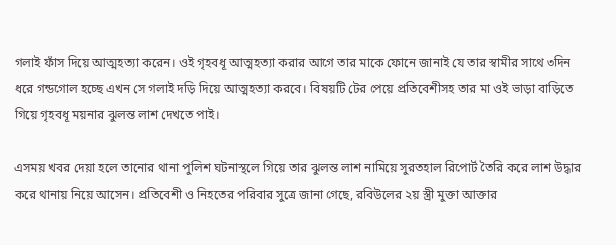গলাই ফাঁস দিয়ে আত্মহত্যা করেন। ওই গৃহবধূ আত্মহত্যা করার আগে তার মাকে ফোনে জানাই যে তার স্বামীর সাথে ৩দিন ধরে গন্ডগোল হচ্ছে এখন সে গলাই দড়ি দিয়ে আত্মহত্যা করবে। বিষয়টি টের পেয়ে প্রতিবেশীসহ তার মা ওই ভাড়া বাড়িতে গিয়ে গৃহবধূ ময়নার ঝুলন্ত লাশ দেখতে পাই।

এসময় খবর দেয়া হলে তানোর থানা পুলিশ ঘটনাস্থলে গিয়ে তার ঝুলন্ত লাশ নামিয়ে সুরতহাল রিপোর্ট তৈরি করে লাশ উদ্ধার করে থানায় নিয়ে আসেন। প্রতিবেশী ও নিহতের পরিবার সুত্রে জানা গেছে, রবিউলের ২য় স্ত্রী মুক্তা আক্তার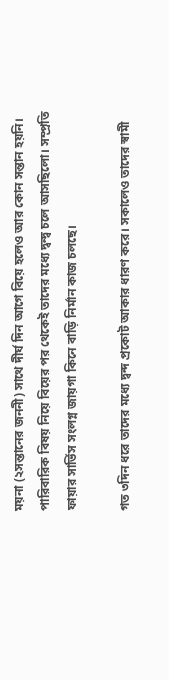ময়না (২সন্তানের জননী) সাথে দীর্ঘ দিন আগে বিয়ে হলেও আর কোন সন্তান হয়নি। পারিবারিক বিষয় নিয়ে বিয়ের পর থেকেই তাদের মধ্যে দ্বন্দ্ব চলে আসছিলো। সম্প্রতি ফায়ার সার্ভিস সংলগ্ন জায়গা কিনে বাড়ি নির্মান কাজ চলছে।

গত ৩দিন ধরে তাদের মধ্যে দ্বন্দ প্রকোট আকার ধারণ করে। সকালেও তাদের স্বামী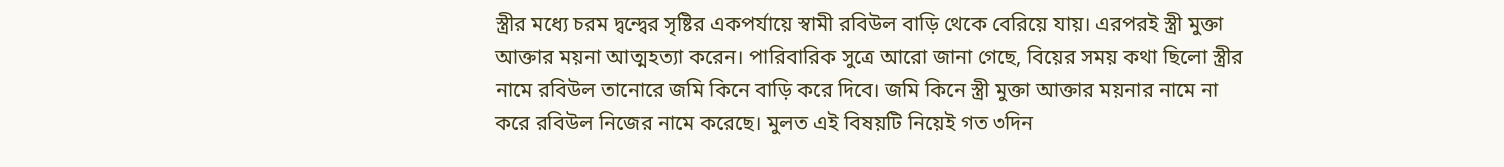স্ত্রীর মধ্যে চরম দ্বন্দ্বের সৃষ্টির একপর্যায়ে স্বামী রবিউল বাড়ি থেকে বেরিয়ে যায়। এরপরই স্ত্রী মুক্তা আক্তার ময়না আত্মহত্যা করেন। পারিবারিক সুত্রে আরো জানা গেছে, বিয়ের সময় কথা ছিলো স্ত্রীর নামে রবিউল তানোরে জমি কিনে বাড়ি করে দিবে। জমি কিনে স্ত্রী মুক্তা আক্তার ময়নার নামে না করে রবিউল নিজের নামে করেছে। মুলত এই বিষয়টি নিয়েই গত ৩দিন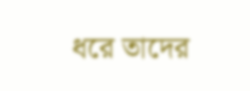ধরে তাদের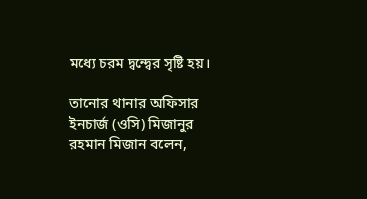মধ্যে চরম দ্বন্দ্বের সৃষ্টি হয়।

তানোর থানার অফিসার ইনচার্জ (ওসি) মিজানুর রহমান মিজান বলেন,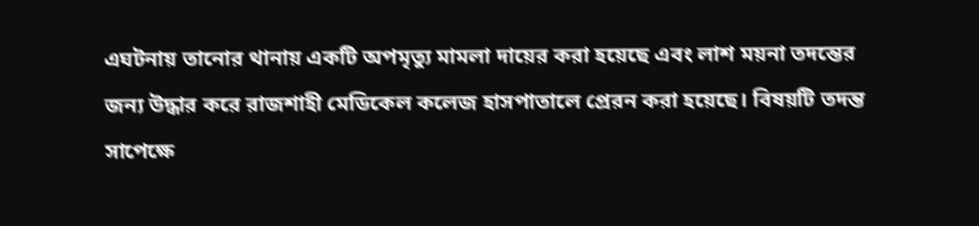এঘটনায় তানোর থানায় একটি অপমৃত্যু মামলা দায়ের করা হয়েছে এবং লাশ ময়না তদন্তের জন্য উদ্ধার করে রাজশাহী মেডিকেল কলেজ হাসপাতালে প্রেরন করা হয়েছে। বিষয়টি তদন্ত সাপেক্ষে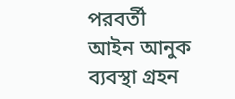পরবর্তী আইন আনুক ব্যবস্থা গ্রহন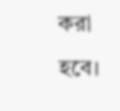করা হবে।